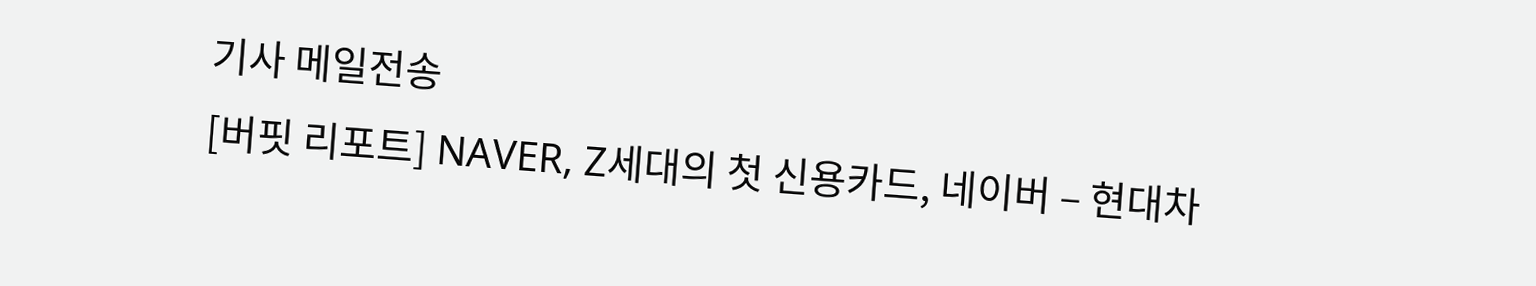기사 메일전송
[버핏 리포트] NAVER, Z세대의 첫 신용카드, 네이버 – 현대차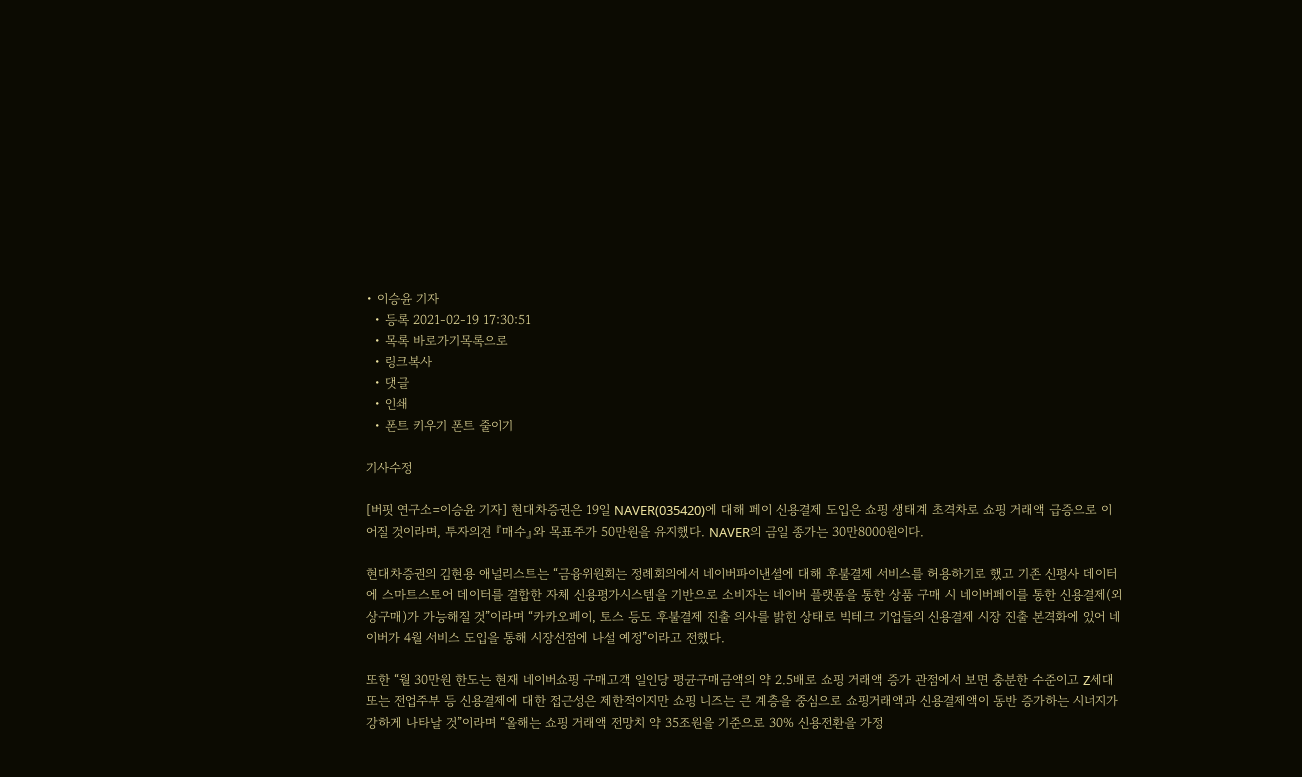• 이승윤 기자
  • 등록 2021-02-19 17:30:51
  • 목록 바로가기목록으로
  • 링크복사
  • 댓글
  • 인쇄
  • 폰트 키우기 폰트 줄이기

기사수정

[버핏 연구소=이승윤 기자] 현대차증권은 19일 NAVER(035420)에 대해 페이 신용결제 도입은 쇼핑 생태계 초격차로 쇼핑 거래액 급증으로 이어질 것이라며, 투자의견 『매수』와 목표주가 50만원을 유지했다. NAVER의 금일 종가는 30만8000원이다.

현대차증권의 김현용 애널리스트는 “금융위원회는 정례회의에서 네이버파이낸셜에 대해 후불결제 서비스를 허용하기로 했고 기존 신평사 데이터에 스마트스토어 데이터를 결합한 자체 신용평가시스템을 기반으로 소비자는 네이버 플랫폼을 통한 상품 구매 시 네이버페이를 통한 신용결제(외상구매)가 가능해질 것”이라며 “카카오페이, 토스 등도 후불결제 진출 의사를 밝힌 상태로 빅테크 기업들의 신용결제 시장 진출 본격화에 있어 네이버가 4월 서비스 도입을 통해 시장선점에 나설 예정”이라고 전했다.

또한 “월 30만원 한도는 현재 네이버쇼핑 구매고객 일인당 평균구매금액의 약 2.5배로 쇼핑 거래액 증가 관점에서 보면 충분한 수준이고 Z세대 또는 전업주부 등 신용결제에 대한 접근성은 제한적이지만 쇼핑 니즈는 큰 계층을 중심으로 쇼핑거래액과 신용결제액이 동반 증가하는 시너지가 강하게 나타날 것”이라며 “올해는 쇼핑 거래액 전망치 약 35조원을 기준으로 30% 신용전환을 가정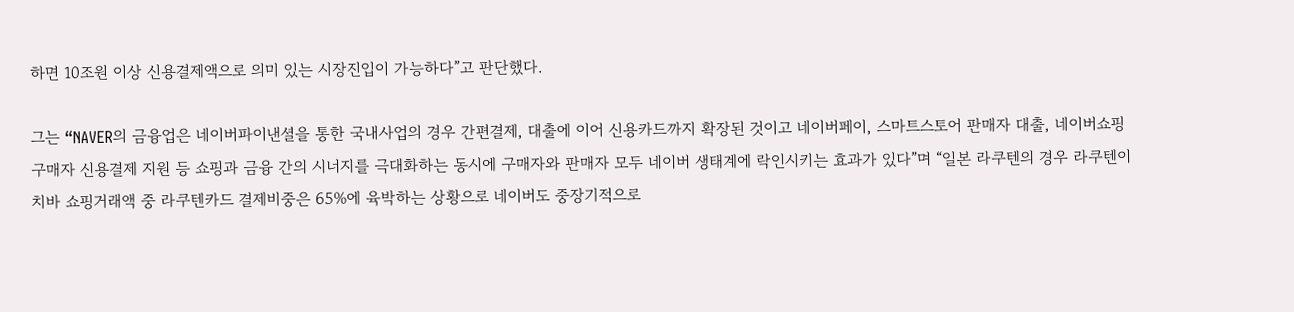하면 10조원 이상 신용결제액으로 의미 있는 시장진입이 가능하다”고 판단했다.

그는 “NAVER의 금융업은 네이버파이낸셜을 통한 국내사업의 경우 간편결제, 대출에 이어 신용카드까지 확장된 것이고 네이버페이, 스마트스토어 판매자 대출, 네이버쇼핑 구매자 신용결제 지원 등 쇼핑과 금융 간의 시너지를 극대화하는 동시에 구매자와 판매자 모두 네이버 생태계에 락인시키는 효과가 있다”며 “일본 라쿠텐의 경우 라쿠텐이치바 쇼핑거래액 중 라쿠텐카드 결제비중은 65%에 육박하는 상황으로 네이버도 중장기적으로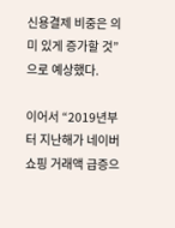신용결제 비중은 의미 있게 증가할 것”으로 예상했다.

이어서 “2019년부터 지난해가 네이버쇼핑 거래액 급증으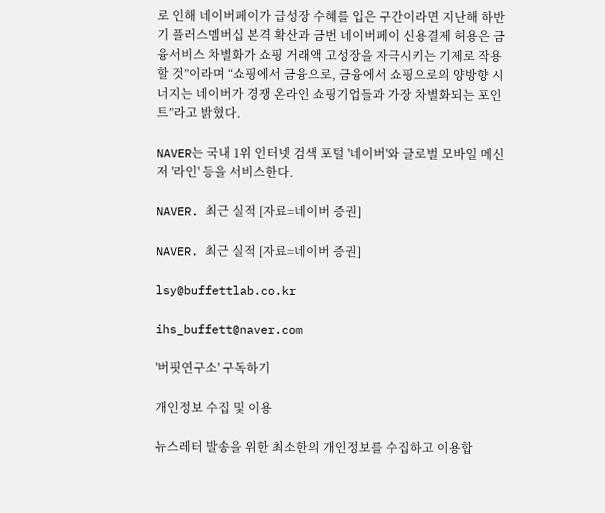로 인해 네이버페이가 급성장 수혜를 입은 구간이라면 지난해 하반기 플러스멤버십 본격 확산과 금번 네이버페이 신용결제 허용은 금융서비스 차별화가 쇼핑 거래액 고성장을 자극시키는 기제로 작용할 것”이라며 “쇼핑에서 금융으로, 금융에서 쇼핑으로의 양방향 시너지는 네이버가 경쟁 온라인 쇼핑기업들과 가장 차별화되는 포인트”라고 밝혔다.

NAVER는 국내 1위 인터넷 검색 포털 '네이버'와 글로벌 모바일 메신저 '라인' 등을 서비스한다.

NAVER. 최근 실적 [자료=네이버 증권]

NAVER. 최근 실적 [자료=네이버 증권]

lsy@buffettlab.co.kr

ihs_buffett@naver.com

'버핏연구소' 구독하기

개인정보 수집 및 이용

뉴스레터 발송을 위한 최소한의 개인정보를 수집하고 이용합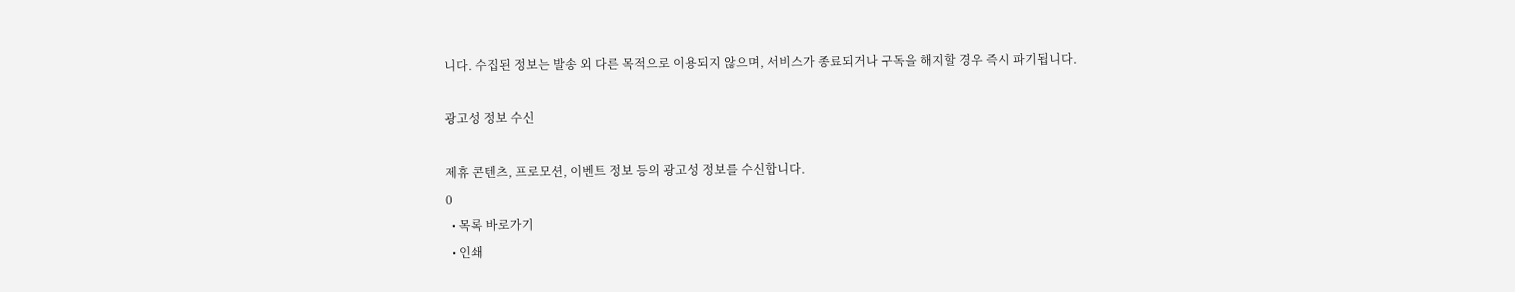니다. 수집된 정보는 발송 외 다른 목적으로 이용되지 않으며, 서비스가 종료되거나 구독을 해지할 경우 즉시 파기됩니다.

광고성 정보 수신

제휴 콘텐츠, 프로모션, 이벤트 정보 등의 광고성 정보를 수신합니다.
0
  • 목록 바로가기
  • 인쇄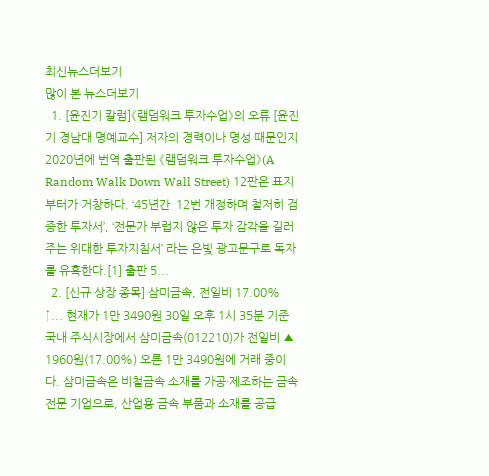최신뉴스더보기
많이 본 뉴스더보기
  1. [윤진기 칼럼]《램덤워크 투자수업》의 오류 [윤진기 경남대 명예교수] 저자의 경력이나 명성 때문인지 2020년에 번역 출판된 《램덤워크 투자수업》(A Random Walk Down Wall Street) 12판은 표지부터가 거창하다. ‘45년간  12번 개정하며 철저히 검증한 투자서’, ‘전문가 부럽지 않은 투자 감각을 길러주는 위대한 투자지침서’ 라는 은빛 광고문구로 독자를 유혹한다.[1] 출판 5...
  2. [신규 상장 종목] 삼미금속, 전일비 17.00% ↑... 현재가 1만 3490원 30일 오후 1시 35분 기준 국내 주식시장에서 삼미금속(012210)가 전일비 ▲ 1960원(17.00%) 오른 1만 3490원에 거래 중이다. 삼미금속은 비철금속 소재를 가공·제조하는 금속 전문 기업으로, 산업용 금속 부품과 소재를 공급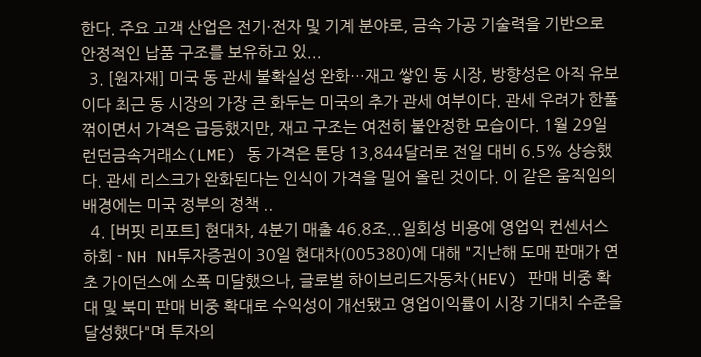한다. 주요 고객 산업은 전기·전자 및 기계 분야로, 금속 가공 기술력을 기반으로 안정적인 납품 구조를 보유하고 있...
  3. [원자재] 미국 동 관세 불확실성 완화…재고 쌓인 동 시장, 방향성은 아직 유보이다 최근 동 시장의 가장 큰 화두는 미국의 추가 관세 여부이다. 관세 우려가 한풀 꺾이면서 가격은 급등했지만, 재고 구조는 여전히 불안정한 모습이다. 1월 29일 런던금속거래소(LME) 동 가격은 톤당 13,844달러로 전일 대비 6.5% 상승했다. 관세 리스크가 완화된다는 인식이 가격을 밀어 올린 것이다. 이 같은 움직임의 배경에는 미국 정부의 정책 ..
  4. [버핏 리포트] 현대차, 4분기 매출 46.8조...일회성 비용에 영업익 컨센서스 하회 - NH NH투자증권이 30일 현대차(005380)에 대해 "지난해 도매 판매가 연초 가이던스에 소폭 미달했으나, 글로벌 하이브리드자동차(HEV) 판매 비중 확대 및 북미 판매 비중 확대로 수익성이 개선됐고 영업이익률이 시장 기대치 수준을 달성했다"며 투자의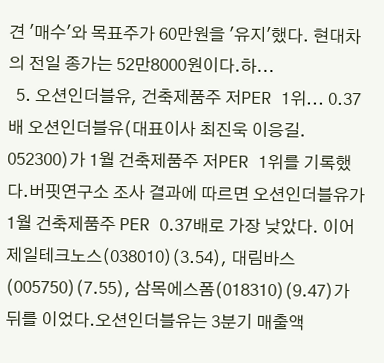견 '매수'와 목표주가 60만원을 '유지'했다. 현대차의 전일 종가는 52만8000원이다.하...
  5. 오션인더블유, 건축제품주 저PER 1위... 0.37배 오션인더블유(대표이사 최진욱 이응길. 052300)가 1월 건축제품주 저PER 1위를 기록했다.버핏연구소 조사 결과에 따르면 오션인더블유가 1월 건축제품주 PER 0.37배로 가장 낮았다. 이어 제일테크노스(038010)(3.54), 대림바스(005750)(7.55), 삼목에스폼(018310)(9.47)가 뒤를 이었다.오션인더블유는 3분기 매출액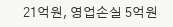21억원, 영업손실 5억원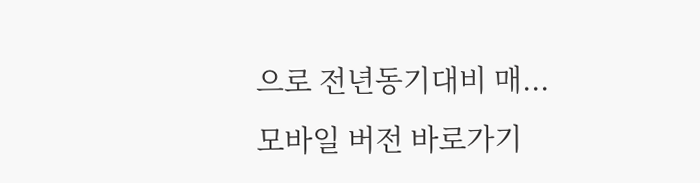으로 전년동기대비 매...
모바일 버전 바로가기